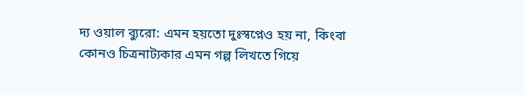দ্য ওয়াল ব্যুরো: এমন হয়তো দুঃস্বপ্নেও হয় না, কিংবা কোনও চিত্রনাট্যকার এমন গল্প লিখতে গিয়ে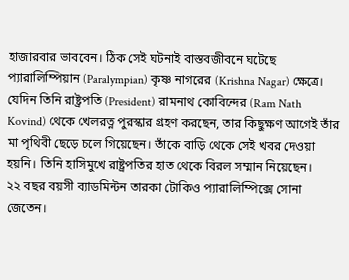হাজারবার ভাববেন। ঠিক সেই ঘটনাই বাস্তবজীবনে ঘটেছে প্যারালিম্পিয়ান (Paralympian) কৃষ্ণ নাগরের (Krishna Nagar) ক্ষেত্রে।
যেদিন তিনি রাষ্ট্রপতি (President) রামনাথ কোবিন্দের (Ram Nath Kovind) থেকে খেলরত্ন পুরস্কার গ্রহণ করছেন, তার কিছুক্ষণ আগেই তাঁর মা পৃথিবী ছেড়ে চলে গিয়েছেন। তাঁকে বাড়ি থেকে সেই খবর দেওয়া হয়নি। তিনি হাসিমুখে রাষ্ট্রপতির হাত থেকে বিরল সম্মান নিয়েছেন।
২২ বছর বয়সী ব্যাডমিন্টন তারকা টোকিও প্যারালিম্পিক্সে সোনা জেতেন।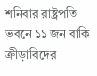শনিবার রাষ্ট্রপতি ভবনে ১১ জন বাকি ক্রীড়াবিদের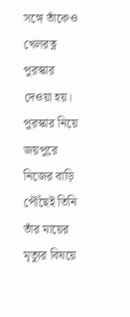সঙ্গে তাঁকেও খেলরত্ন পুরস্কার দেওয়া হয়। পুরস্কার নিয়ে জয়পুরে নিজের বাড়ি পৌঁছেই তিনি তাঁর মায়ের মৃত্যুর বিষয়ে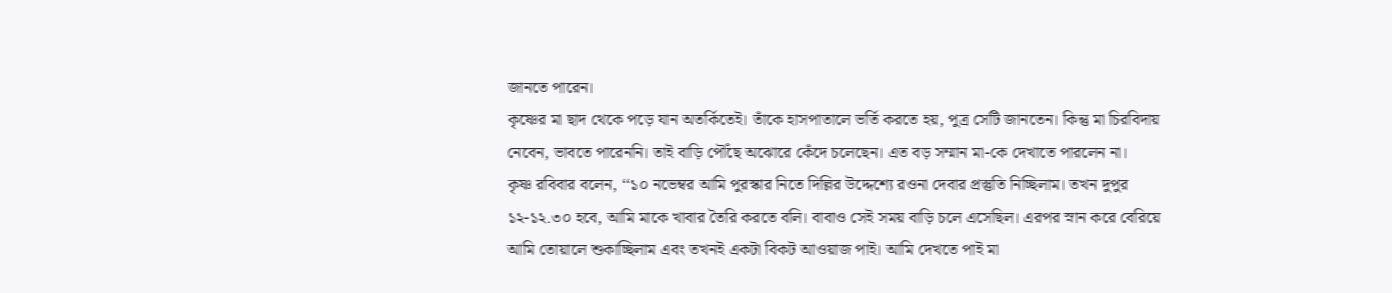জানতে পারেন।
কৃষ্ণের মা ছাদ থেকে পড়ে যান অতর্কিতেই। তাঁকে হাসপাতালে ভর্তি করতে হয়, পুত্র সেটি জানতেন। কিন্তু মা চিরবিদায় নেবেন, ভাবতে পারেননি। তাই বাড়ি পৌঁছে অঝোরে কেঁদে চলেছেন। এত বড় সম্মান মা-কে দেখাতে পারলেন না।
কৃষ্ণ রবিবার বলেন, ‘‘১০ নভেম্বর আমি পুরস্কার নিতে দিল্লির উদ্দেশ্যে রওনা দেবার প্রস্তুতি নিচ্ছিলাম। তখন দুপুর ১২-১২.৩০ হবে, আমি মাকে খাবার তৈরি করতে বলি। বাবাও সেই সময় বাড়ি চলে এসেছিল। এরপর স্নান করে বেরিয়ে আমি তোয়ালে শুকাচ্ছিলাম এবং তখনই একটা বিকট আওয়াজ পাই। আমি দেখতে পাই মা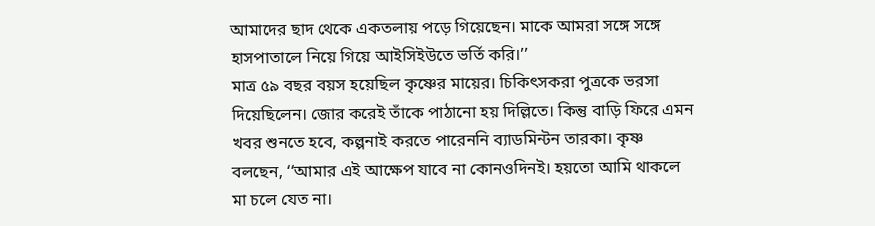আমাদের ছাদ থেকে একতলায় পড়ে গিয়েছেন। মাকে আমরা সঙ্গে সঙ্গে হাসপাতালে নিয়ে গিয়ে আইসিইউতে ভর্তি করি।’’
মাত্র ৫৯ বছর বয়স হয়েছিল কৃষ্ণের মায়ের। চিকিৎসকরা পুত্রকে ভরসা দিয়েছিলেন। জোর করেই তাঁকে পাঠানো হয় দিল্লিতে। কিন্তু বাড়ি ফিরে এমন খবর শুনতে হবে, কল্পনাই করতে পারেননি ব্যাডমিন্টন তারকা। কৃষ্ণ বলছেন, ‘‘আমার এই আক্ষেপ যাবে না কোনওদিনই। হয়তো আমি থাকলে মা চলে যেত না।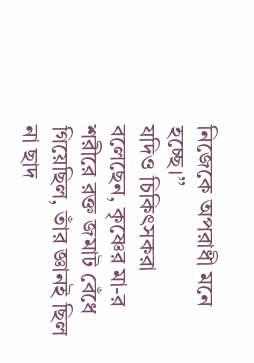নিজেকে অপরাধী মনে হচ্ছে।’’
যদিও চিকিৎসকরা বলেছেন, কৃষ্ণের মা-র শরীরে রক্ত জমাট বেঁধে গিয়েছিল, তাঁর জ্ঞানই ছিল না ছাদ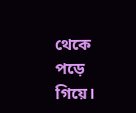থেকে পড়ে গিয়ে।